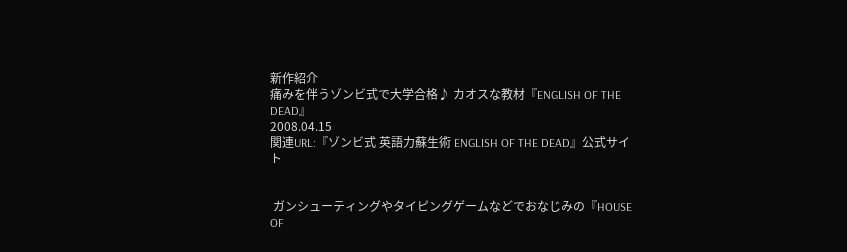新作紹介
痛みを伴うゾンビ式で大学合格♪ カオスな教材『ENGLISH OF THE DEAD』
2008.04.15
関連URL:『ゾンビ式 英語力蘇生術 ENGLISH OF THE DEAD』公式サイト


 ガンシューティングやタイピングゲームなどでおなじみの『HOUSE OF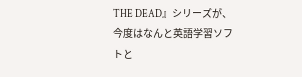THE DEAD』シリーズが、今度はなんと英語学習ソフトと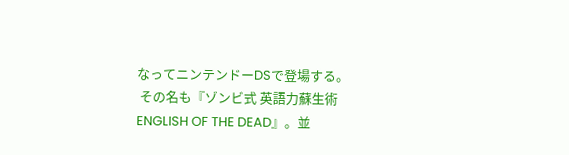なってニンテンドーDSで登場する。
 その名も『ゾンビ式 英語力蘇生術 ENGLISH OF THE DEAD』。並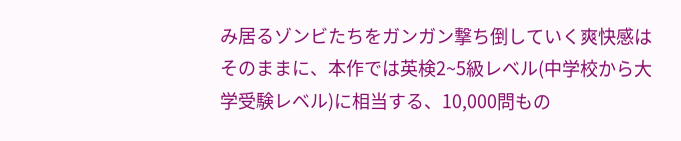み居るゾンビたちをガンガン撃ち倒していく爽快感はそのままに、本作では英検2~5級レベル(中学校から大学受験レベル)に相当する、10,000問もの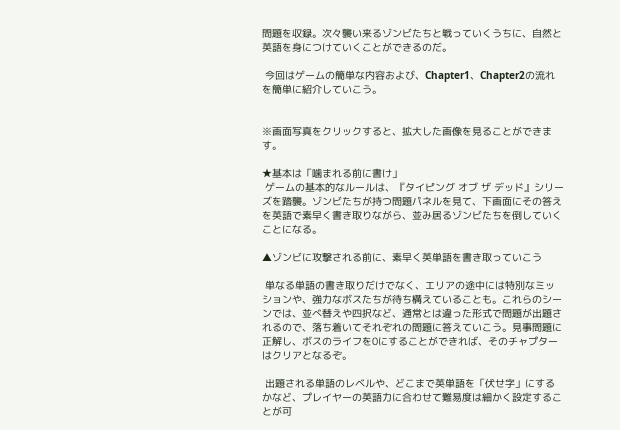問題を収録。次々襲い来るゾンビたちと戦っていくうちに、自然と英語を身につけていくことができるのだ。

 今回はゲームの簡単な内容および、Chapter1、Chapter2の流れを簡単に紹介していこう。


※画面写真をクリックすると、拡大した画像を見ることができます。

★基本は「噛まれる前に書け」
 ゲームの基本的なルールは、『タイピング オブ ザ デッド』シリーズを踏襲。ゾンビたちが持つ問題パネルを見て、下画面にその答えを英語で素早く書き取りながら、並み居るゾンビたちを倒していくことになる。

▲ゾンビに攻撃される前に、素早く英単語を書き取っていこう

 単なる単語の書き取りだけでなく、エリアの途中には特別なミッションや、強力なボスたちが待ち構えていることも。これらのシーンでは、並べ替えや四択など、通常とは違った形式で問題が出題されるので、落ち着いてそれぞれの問題に答えていこう。見事問題に正解し、ボスのライフを0にすることができれば、そのチャプターはクリアとなるぞ。

 出題される単語のレベルや、どこまで英単語を「伏せ字」にするかなど、プレイヤーの英語力に合わせて難易度は細かく設定することが可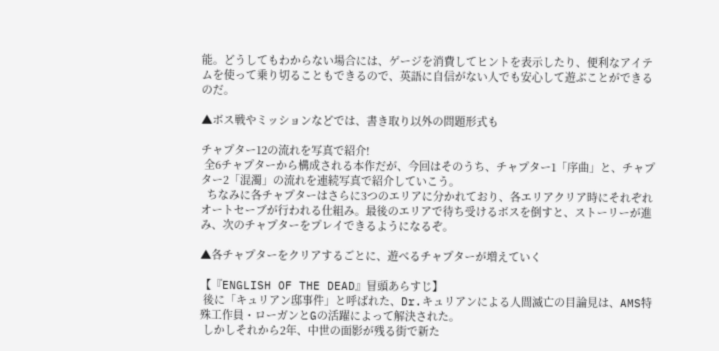能。どうしてもわからない場合には、ゲージを消費してヒントを表示したり、便利なアイテムを使って乗り切ることもできるので、英語に自信がない人でも安心して遊ぶことができるのだ。

▲ボス戦やミッションなどでは、書き取り以外の問題形式も

チャプター12の流れを写真で紹介!
 全6チャプターから構成される本作だが、今回はそのうち、チャプター1「序曲」と、チャプター2「混濁」の流れを連続写真で紹介していこう。
  ちなみに各チャプターはさらに3つのエリアに分かれており、各エリアクリア時にそれぞれオートセーブが行われる仕組み。最後のエリアで待ち受けるボスを倒すと、ストーリーが進み、次のチャプターをプレイできるようになるぞ。

▲各チャプターをクリアするごとに、遊べるチャプターが増えていく

【『ENGLISH OF THE DEAD』冒頭あらすじ】
 後に「キュリアン邸事件」と呼ばれた、Dr.キュリアンによる人間滅亡の目論見は、AMS特殊工作員・ローガンとGの活躍によって解決された。
 しかしそれから2年、中世の面影が残る街で新た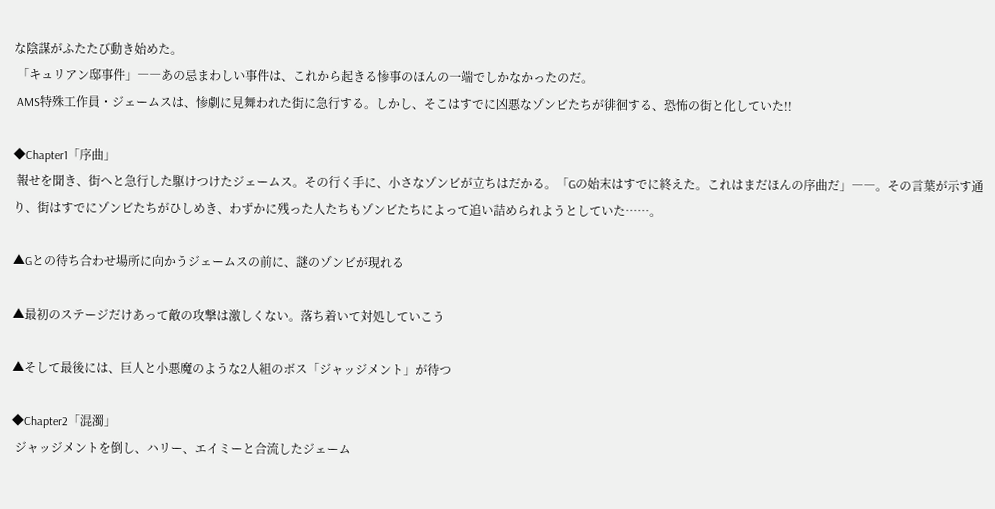な陰謀がふたたび動き始めた。
 「キュリアン邸事件」――あの忌まわしい事件は、これから起きる惨事のほんの一端でしかなかったのだ。
 AMS特殊工作員・ジェームスは、惨劇に見舞われた街に急行する。しかし、そこはすでに凶悪なゾンビたちが徘徊する、恐怖の街と化していた!!

◆Chapter1「序曲」
 報せを聞き、街へと急行した駆けつけたジェームス。その行く手に、小さなゾンビが立ちはだかる。「Gの始末はすでに終えた。これはまだほんの序曲だ」――。その言葉が示す通り、街はすでにゾンビたちがひしめき、わずかに残った人たちもゾンビたちによって追い詰められようとしていた……。

▲Gとの待ち合わせ場所に向かうジェームスの前に、謎のゾンビが現れる

▲最初のステージだけあって敵の攻撃は激しくない。落ち着いて対処していこう

▲そして最後には、巨人と小悪魔のような2人組のボス「ジャッジメント」が待つ

◆Chapter2「混濁」
 ジャッジメントを倒し、ハリー、エイミーと合流したジェーム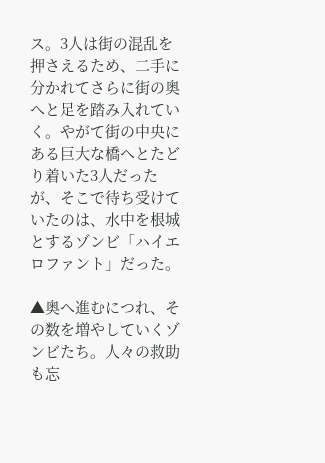ス。3人は街の混乱を押さえるため、二手に分かれてさらに街の奥へと足を踏み入れていく。やがて街の中央にある巨大な橋へとたどり着いた3人だったが、そこで待ち受けていたのは、水中を根城とするゾンビ「ハイエロファント」だった。

▲奥へ進むにつれ、その数を増やしていくゾンビたち。人々の救助も忘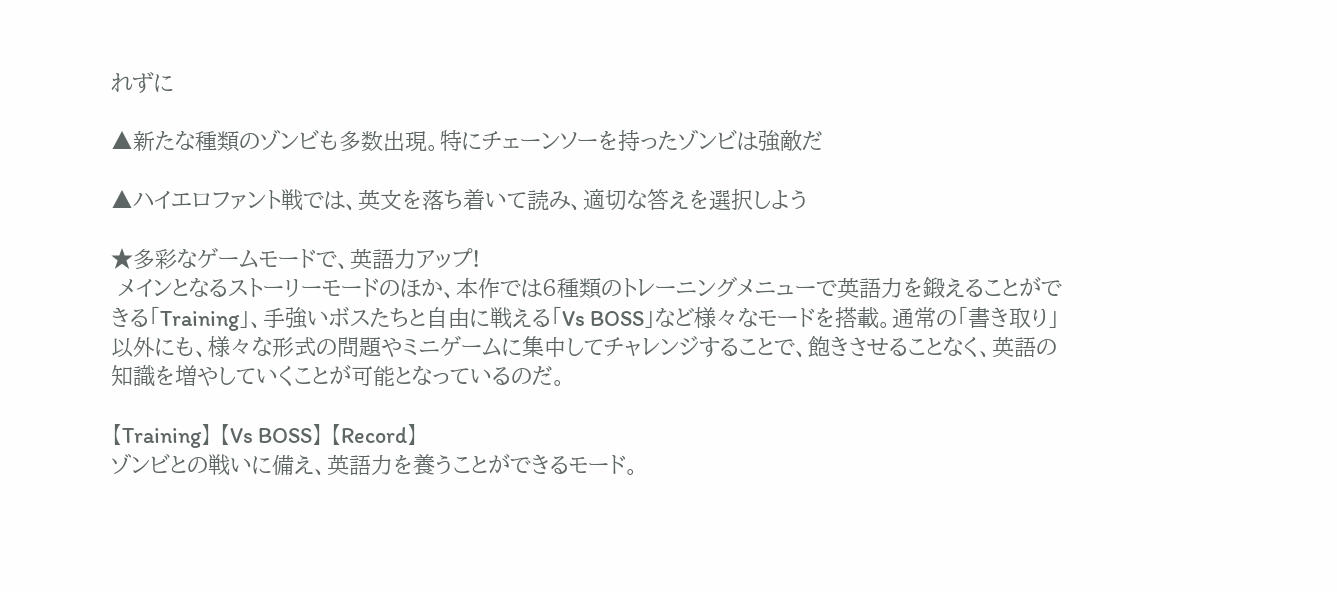れずに

▲新たな種類のゾンビも多数出現。特にチェーンソーを持ったゾンビは強敵だ

▲ハイエロファント戦では、英文を落ち着いて読み、適切な答えを選択しよう

★多彩なゲームモードで、英語力アップ!
 メインとなるストーリーモードのほか、本作では6種類のトレーニングメニューで英語力を鍛えることができる「Training」、手強いボスたちと自由に戦える「Vs BOSS」など様々なモードを搭載。通常の「書き取り」以外にも、様々な形式の問題やミニゲームに集中してチャレンジすることで、飽きさせることなく、英語の知識を増やしていくことが可能となっているのだ。

【Training】 【Vs BOSS】 【Record】
ゾンビとの戦いに備え、英語力を養うことができるモード。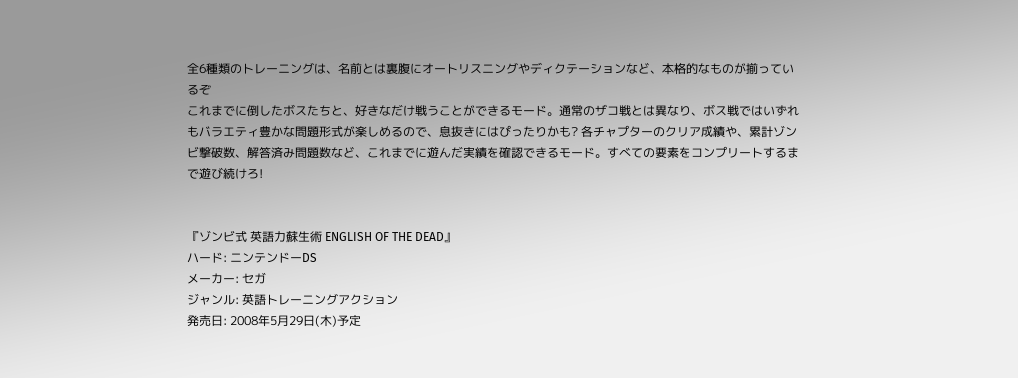全6種類のトレーニングは、名前とは裏腹にオートリスニングやディクテーションなど、本格的なものが揃っているぞ
これまでに倒したボスたちと、好きなだけ戦うことができるモード。通常のザコ戦とは異なり、ボス戦ではいずれもバラエティ豊かな問題形式が楽しめるので、息抜きにはぴったりかも? 各チャプターのクリア成績や、累計ゾンビ撃破数、解答済み問題数など、これまでに遊んだ実績を確認できるモード。すべての要素をコンプリートするまで遊び続けろ!


『ゾンビ式 英語力蘇生術 ENGLISH OF THE DEAD』
ハード: ニンテンドーDS
メーカー: セガ
ジャンル: 英語トレーニングアクション
発売日: 2008年5月29日(木)予定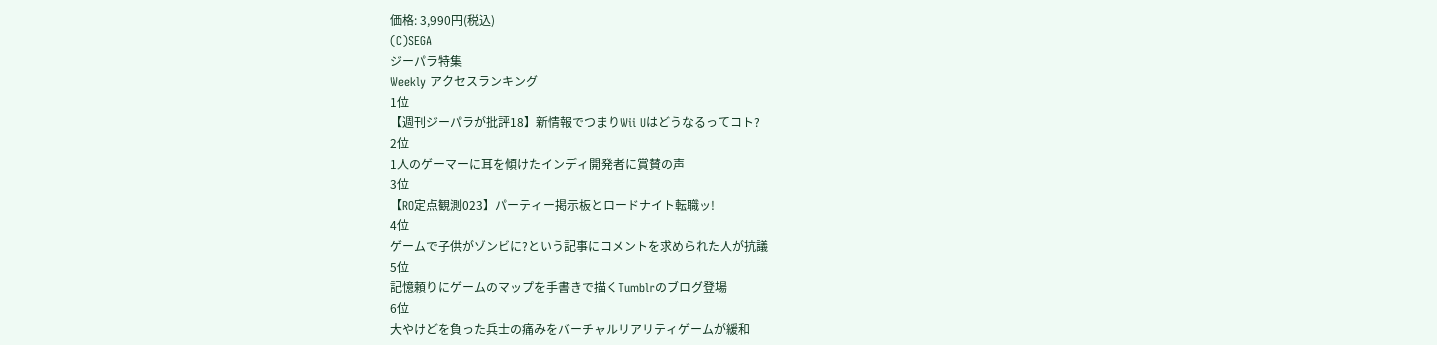価格: 3,990円(税込)
(C)SEGA
ジーパラ特集
Weekly アクセスランキング
1位
【週刊ジーパラが批評18】新情報でつまりWii Uはどうなるってコト?
2位
1人のゲーマーに耳を傾けたインディ開発者に賞賛の声
3位
【RO定点観測023】パーティー掲示板とロードナイト転職ッ!
4位
ゲームで子供がゾンビに?という記事にコメントを求められた人が抗議
5位
記憶頼りにゲームのマップを手書きで描くTumblrのブログ登場
6位
大やけどを負った兵士の痛みをバーチャルリアリティゲームが緩和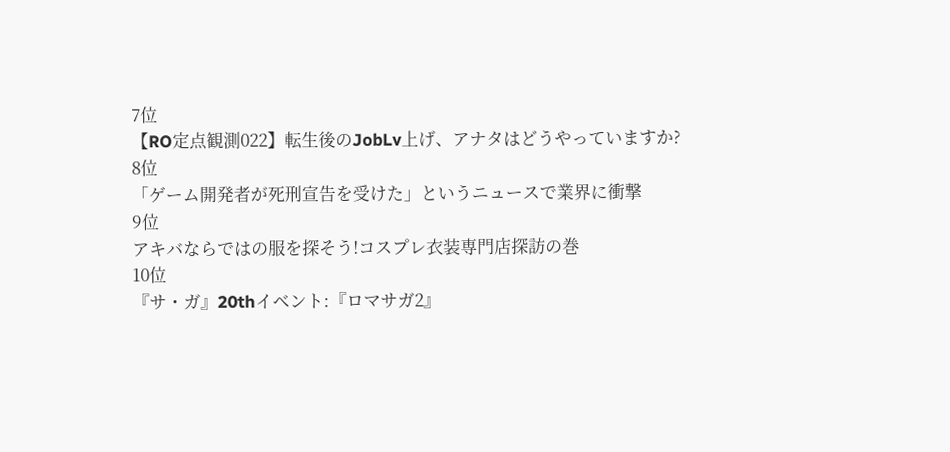7位
【RO定点観測022】転生後のJobLv上げ、アナタはどうやっていますか?
8位
「ゲーム開発者が死刑宣告を受けた」というニュースで業界に衝撃
9位
アキバならではの服を探そう!コスプレ衣装専門店探訪の巻
10位
『サ・ガ』20thイベント:『ロマサガ2』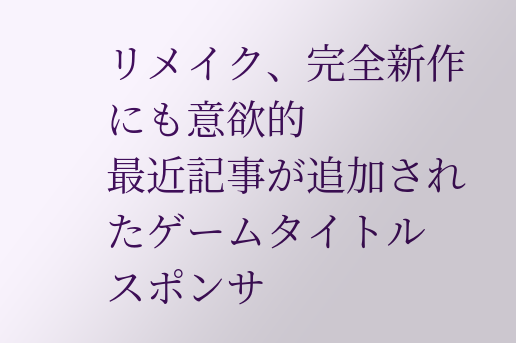リメイク、完全新作にも意欲的
最近記事が追加されたゲームタイトル
スポンサ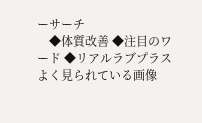ーサーチ
    ◆体質改善 ◆注目のワード ◆リアルラブプラス
よく見られている画像